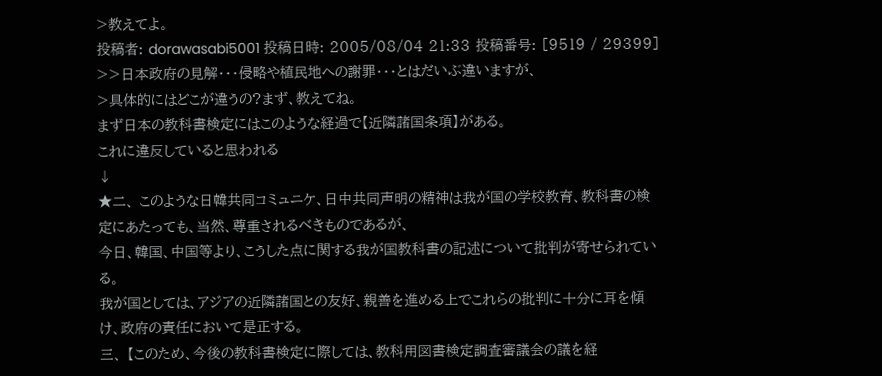>教えてよ。
投稿者: dorawasabi5001 投稿日時: 2005/08/04 21:33 投稿番号: [9519 / 29399]
>>日本政府の見解・・・侵略や植民地への謝罪・・・とはだいぶ違いますが、
>具体的にはどこが違うの?まず、教えてね。
まず日本の教科書検定にはこのような経過で【近隣諸国条項】がある。
これに違反していると思われる
↓
★二、 このような日韓共同コミュニケ、日中共同声明の精神は我が国の学校教育、教科書の検定にあたっても、当然、尊重されるべきものであるが、
今日、韓国、中国等より、こうした点に関する我が国教科書の記述について批判が寄せられている。
我が国としては、アジアの近隣諸国との友好、親善を進める上でこれらの批判に十分に耳を傾け、政府の責任において是正する。
三、 【このため、今後の教科書検定に際しては、教科用図書検定調査審議会の議を経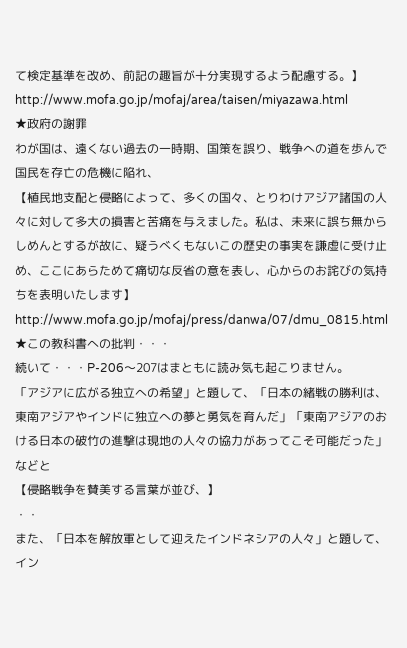て検定基準を改め、前記の趣旨が十分実現するよう配慮する。】
http://www.mofa.go.jp/mofaj/area/taisen/miyazawa.html
★政府の謝罪
わが国は、遠くない過去の一時期、国策を誤り、戦争への道を歩んで国民を存亡の危機に陥れ、
【植民地支配と侵略によって、多くの国々、とりわけアジア諸国の人々に対して多大の損害と苦痛を与えました。私は、未来に誤ち無からしめんとするが故に、疑うべくもないこの歴史の事実を謙虚に受け止め、ここにあらためて痛切な反省の意を表し、心からのお詫びの気持ちを表明いたします】
http://www.mofa.go.jp/mofaj/press/danwa/07/dmu_0815.html
★この教科書への批判・・・
続いて・・・P-206〜207はまともに読み気も起こりません。
「アジアに広がる独立への希望」と題して、「日本の緒戦の勝利は、東南アジアやインドに独立への夢と勇気を育んだ」「東南アジアのおける日本の破竹の進撃は現地の人々の協力があってこそ可能だった」などと
【侵略戦争を賛美する言葉が並び、】
・・
また、「日本を解放軍として迎えたインドネシアの人々」と題して、イン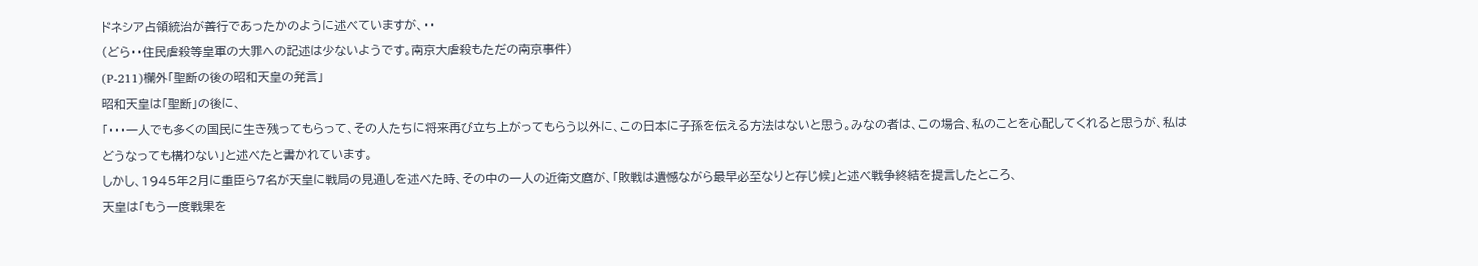ドネシア占領統治が善行であったかのように述べていますが、・・
(どら・・住民虐殺等皇軍の大罪への記述は少ないようです。南京大虐殺もただの南京事件)
(P-211)欄外「聖断の後の昭和天皇の発言」
昭和天皇は「聖断」の後に、
「・・・一人でも多くの国民に生き残ってもらって、その人たちに将来再び立ち上がってもらう以外に、この日本に子孫を伝える方法はないと思う。みなの者は、この場合、私のことを心配してくれると思うが、私はどうなっても構わない」と述べたと書かれています。
しかし、1945年2月に重臣ら7名が天皇に戦局の見通しを述べた時、その中の一人の近衛文麿が、「敗戦は遺憾ながら最早必至なりと存じ候」と述べ戦争終結を提言したところ、
天皇は「もう一度戦果を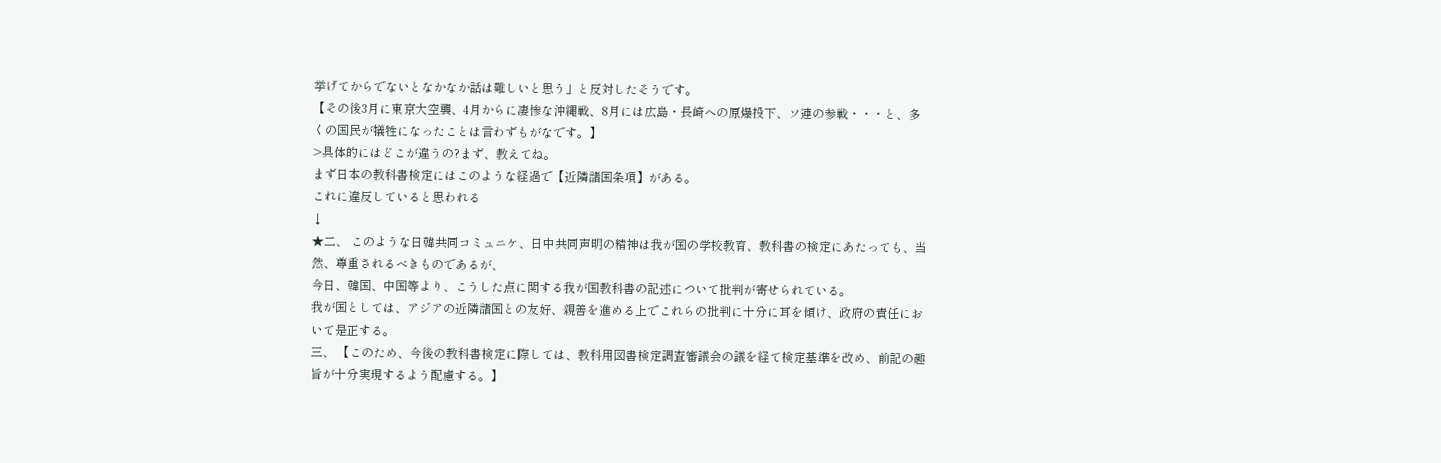挙げてからでないとなかなか話は難しいと思う」と反対したそうです。
【その後3月に東京大空襲、4月からに凄惨な沖縄戦、8月には広島・長崎への原爆投下、ソ連の参戦・・・と、多くの国民が犠牲になったことは言わずもがなです。】
>具体的にはどこが違うの?まず、教えてね。
まず日本の教科書検定にはこのような経過で【近隣諸国条項】がある。
これに違反していると思われる
↓
★二、 このような日韓共同コミュニケ、日中共同声明の精神は我が国の学校教育、教科書の検定にあたっても、当然、尊重されるべきものであるが、
今日、韓国、中国等より、こうした点に関する我が国教科書の記述について批判が寄せられている。
我が国としては、アジアの近隣諸国との友好、親善を進める上でこれらの批判に十分に耳を傾け、政府の責任において是正する。
三、 【このため、今後の教科書検定に際しては、教科用図書検定調査審議会の議を経て検定基準を改め、前記の趣旨が十分実現するよう配慮する。】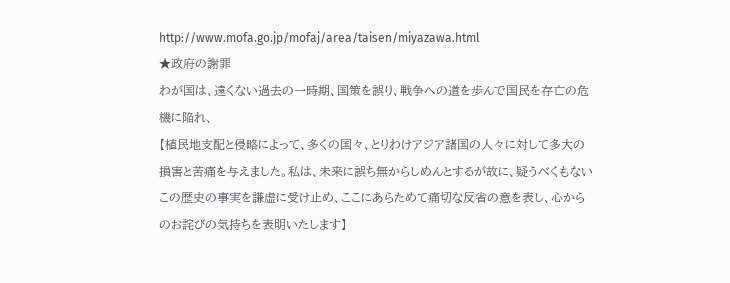http://www.mofa.go.jp/mofaj/area/taisen/miyazawa.html
★政府の謝罪
わが国は、遠くない過去の一時期、国策を誤り、戦争への道を歩んで国民を存亡の危機に陥れ、
【植民地支配と侵略によって、多くの国々、とりわけアジア諸国の人々に対して多大の損害と苦痛を与えました。私は、未来に誤ち無からしめんとするが故に、疑うべくもないこの歴史の事実を謙虚に受け止め、ここにあらためて痛切な反省の意を表し、心からのお詫びの気持ちを表明いたします】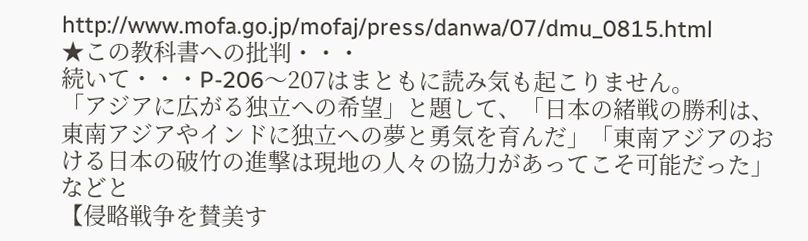http://www.mofa.go.jp/mofaj/press/danwa/07/dmu_0815.html
★この教科書への批判・・・
続いて・・・P-206〜207はまともに読み気も起こりません。
「アジアに広がる独立への希望」と題して、「日本の緒戦の勝利は、東南アジアやインドに独立への夢と勇気を育んだ」「東南アジアのおける日本の破竹の進撃は現地の人々の協力があってこそ可能だった」などと
【侵略戦争を賛美す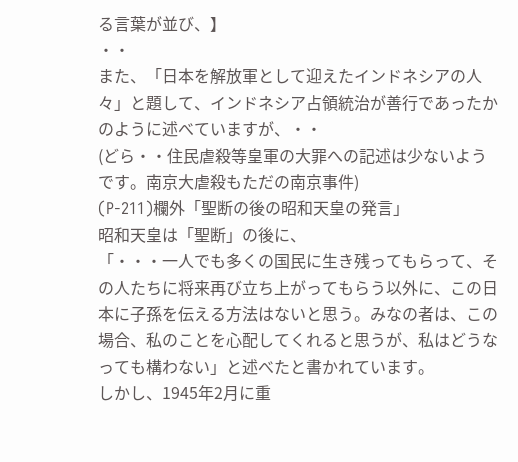る言葉が並び、】
・・
また、「日本を解放軍として迎えたインドネシアの人々」と題して、インドネシア占領統治が善行であったかのように述べていますが、・・
(どら・・住民虐殺等皇軍の大罪への記述は少ないようです。南京大虐殺もただの南京事件)
(P-211)欄外「聖断の後の昭和天皇の発言」
昭和天皇は「聖断」の後に、
「・・・一人でも多くの国民に生き残ってもらって、その人たちに将来再び立ち上がってもらう以外に、この日本に子孫を伝える方法はないと思う。みなの者は、この場合、私のことを心配してくれると思うが、私はどうなっても構わない」と述べたと書かれています。
しかし、1945年2月に重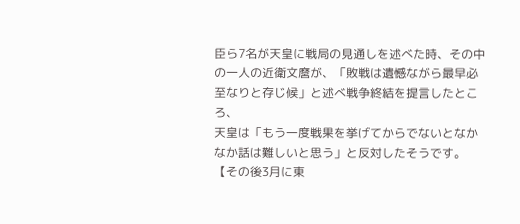臣ら7名が天皇に戦局の見通しを述べた時、その中の一人の近衛文麿が、「敗戦は遺憾ながら最早必至なりと存じ候」と述べ戦争終結を提言したところ、
天皇は「もう一度戦果を挙げてからでないとなかなか話は難しいと思う」と反対したそうです。
【その後3月に東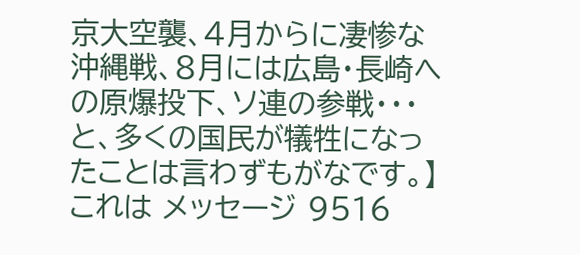京大空襲、4月からに凄惨な沖縄戦、8月には広島・長崎への原爆投下、ソ連の参戦・・・と、多くの国民が犠牲になったことは言わずもがなです。】
これは メッセージ 9516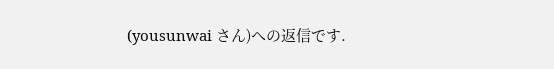(yousunwai さん)への返信です.